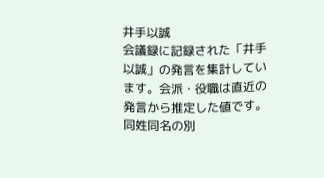井手以誠
会議録に記録された「井手以誠」の発言を集計しています。会派・役職は直近の発言から推定した値です。同姓同名の別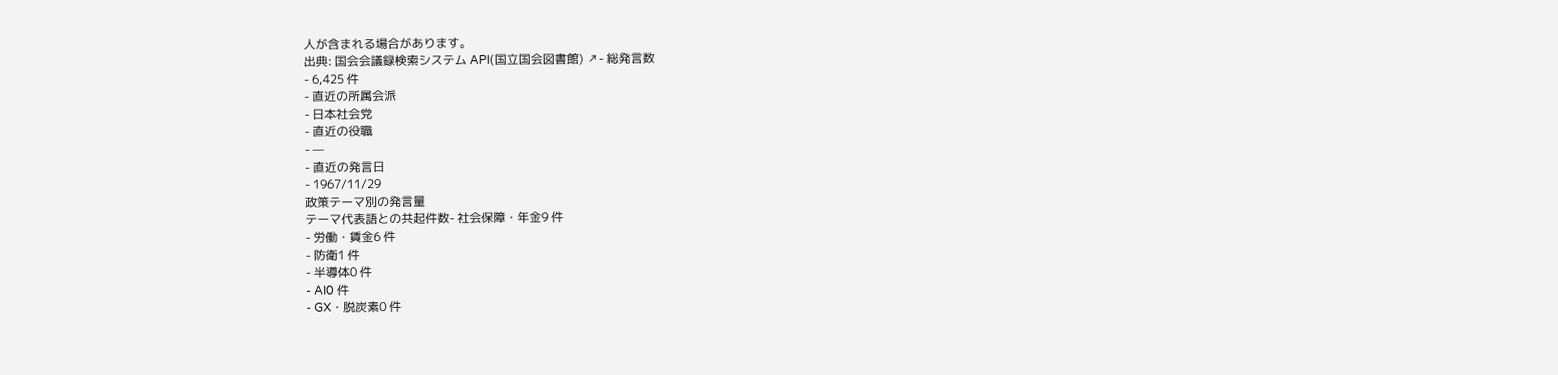人が含まれる場合があります。
出典: 国会会議録検索システム API(国立国会図書館) ↗- 総発言数
- 6,425 件
- 直近の所属会派
- 日本社会党
- 直近の役職
- —
- 直近の発言日
- 1967/11/29
政策テーマ別の発言量
テーマ代表語との共起件数- 社会保障・年金9 件
- 労働・賃金6 件
- 防衛1 件
- 半導体0 件
- AI0 件
- GX・脱炭素0 件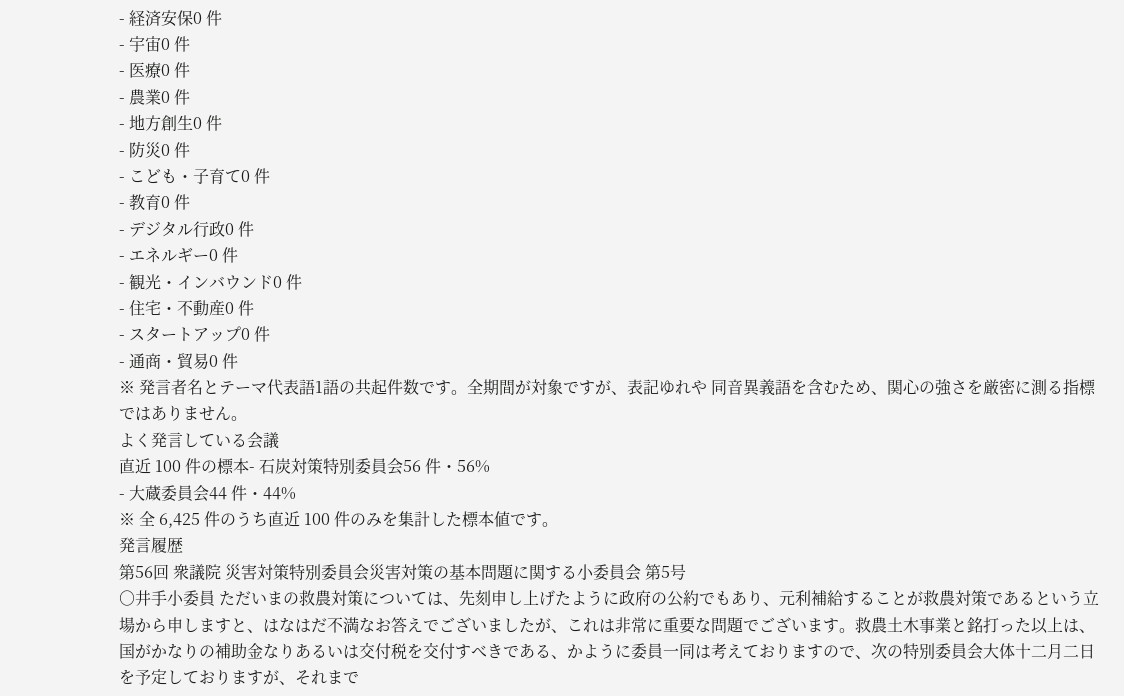- 経済安保0 件
- 宇宙0 件
- 医療0 件
- 農業0 件
- 地方創生0 件
- 防災0 件
- こども・子育て0 件
- 教育0 件
- デジタル行政0 件
- エネルギー0 件
- 観光・インバウンド0 件
- 住宅・不動産0 件
- スタートアップ0 件
- 通商・貿易0 件
※ 発言者名とテーマ代表語1語の共起件数です。全期間が対象ですが、表記ゆれや 同音異義語を含むため、関心の強さを厳密に測る指標ではありません。
よく発言している会議
直近 100 件の標本- 石炭対策特別委員会56 件・56%
- 大蔵委員会44 件・44%
※ 全 6,425 件のうち直近 100 件のみを集計した標本値です。
発言履歴
第56回 衆議院 災害対策特別委員会災害対策の基本問題に関する小委員会 第5号
○井手小委員 ただいまの救農対策については、先刻申し上げたように政府の公約でもあり、元利補給することが救農対策であるという立場から申しますと、はなはだ不満なお答えでございましたが、これは非常に重要な問題でございます。救農土木事業と銘打った以上は、国がかなりの補助金なりあるいは交付税を交付すべきである、かように委員一同は考えておりますので、次の特別委員会大体十二月二日を予定しておりますが、それまで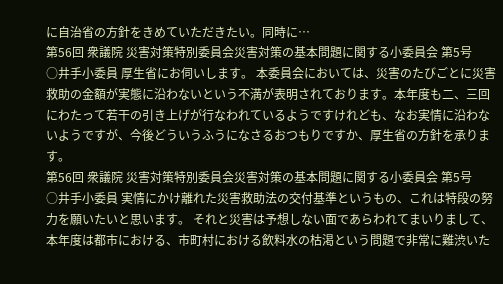に自治省の方針をきめていただきたい。同時に…
第56回 衆議院 災害対策特別委員会災害対策の基本問題に関する小委員会 第5号
○井手小委員 厚生省にお伺いします。 本委員会においては、災害のたびごとに災害救助の金額が実態に沿わないという不満が表明されております。本年度も二、三回にわたって若干の引き上げが行なわれているようですけれども、なお実情に沿わないようですが、今後どういうふうになさるおつもりですか、厚生省の方針を承ります。
第56回 衆議院 災害対策特別委員会災害対策の基本問題に関する小委員会 第5号
○井手小委員 実情にかけ離れた災害救助法の交付基準というもの、これは特段の努力を願いたいと思います。 それと災害は予想しない面であらわれてまいりまして、本年度は都市における、市町村における飲料水の枯渇という問題で非常に難渋いた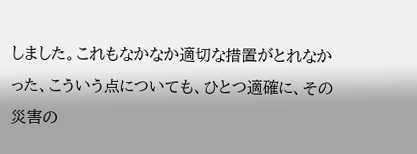しました。これもなかなか適切な措置がとれなかった、こういう点についても、ひとつ適確に、その災害の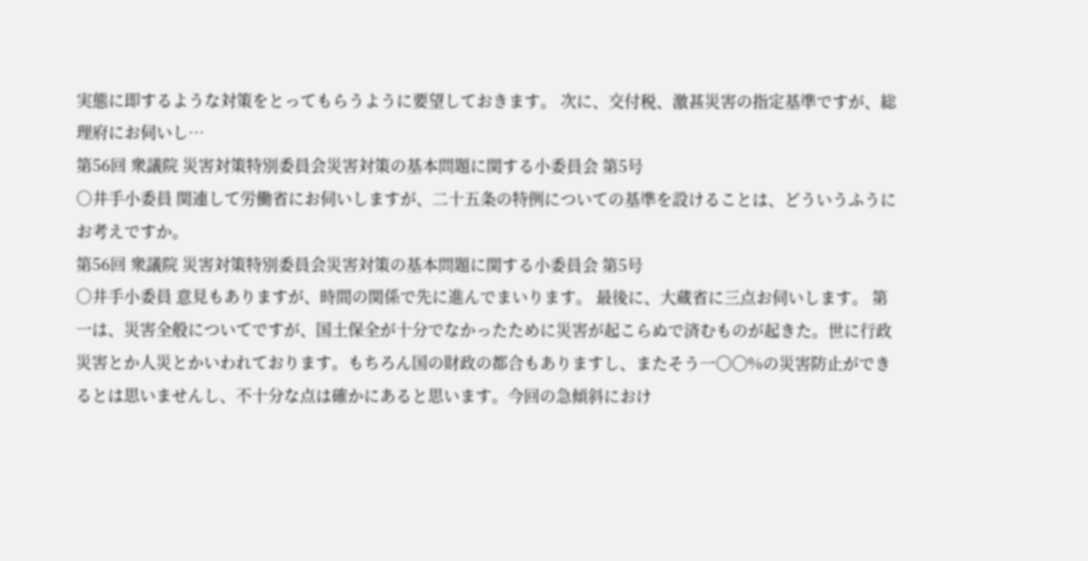実態に即するような対策をとってもらうように要望しておきます。 次に、交付税、激甚災害の指定基準ですが、総理府にお伺いし…
第56回 衆議院 災害対策特別委員会災害対策の基本問題に関する小委員会 第5号
○井手小委員 関連して労働省にお伺いしますが、二十五条の特例についての基準を設けることは、どういうふうにお考えですか。
第56回 衆議院 災害対策特別委員会災害対策の基本問題に関する小委員会 第5号
○井手小委員 意見もありますが、時間の関係で先に進んでまいります。 最後に、大蔵省に三点お伺いします。 第一は、災害全般についてですが、国土保全が十分でなかったために災害が起こらぬで済むものが起きた。世に行政災害とか人災とかいわれております。もちろん国の財政の都合もありますし、またそう一〇〇%の災害防止ができるとは思いませんし、不十分な点は確かにあると思います。今回の急傾斜におけ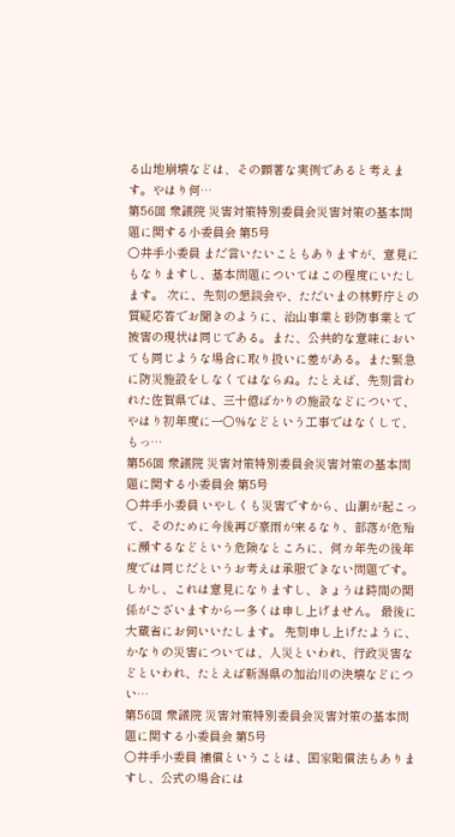る山地崩壊などは、その顕著な実例であると考えます。やはり何…
第56回 衆議院 災害対策特別委員会災害対策の基本問題に関する小委員会 第5号
○井手小委員 まだ言いたいこともありますが、意見にもなりますし、基本問題についてはこの程度にいたします。 次に、先刻の懇談会や、ただいまの林野庁との質疑応答でお聞きのように、治山事業と砂防事業とで被害の現状は同じである。また、公共的な意味においても同じような場合に取り扱いに差がある。また緊急に防災施設をしなくてはならぬ。たとえば、先刻言われた佐賀県では、三十億ばかりの施設などについて、やはり初年度に一〇%などという工事ではなくして、もっ…
第56回 衆議院 災害対策特別委員会災害対策の基本問題に関する小委員会 第5号
○井手小委員 いやしくも災害ですから、山潮が起こって、そのために今後再び豪雨が来るなり、部落が危殆に瀕するなどという危険なところに、何カ年先の後年度では同じだというお考えは承服できない問題です。しかし、これは意見になりますし、きょうは時間の関係がございますから一多くは申し上げません。 最後に大蔵省にお伺いいたします。 先刻申し上げたように、かなりの災害については、人災といわれ、行政災害などといわれ、たとえば新潟県の加治川の決壊などについ…
第56回 衆議院 災害対策特別委員会災害対策の基本問題に関する小委員会 第5号
○井手小委員 補償ということは、国家賠償法もありますし、公式の場合には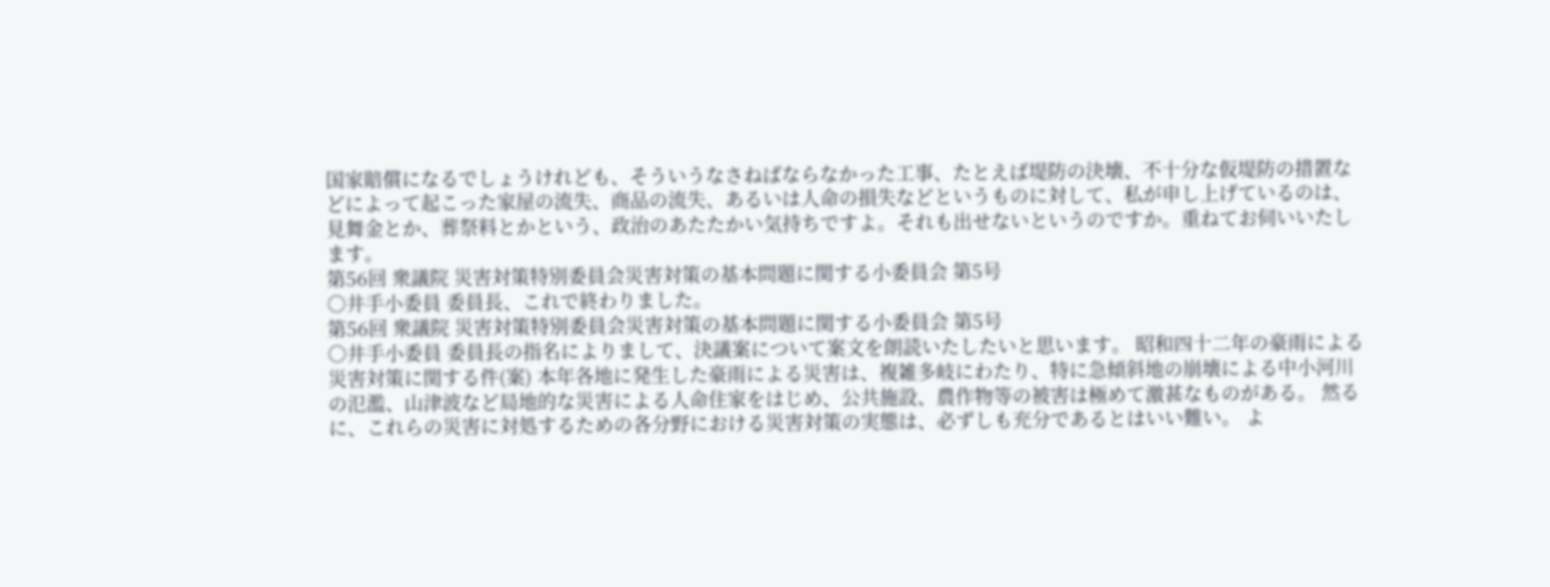国家賠償になるでしょうけれども、そういうなさねばならなかった工事、たとえば堤防の決壊、不十分な仮堤防の措置などによって起こった家屋の流失、商品の流失、あるいは人命の損失などというものに対して、私が申し上げているのは、見舞金とか、葬祭料とかという、政治のあたたかい気持ちですよ。それも出せないというのですか。重ねてお伺いいたします。
第56回 衆議院 災害対策特別委員会災害対策の基本問題に関する小委員会 第5号
○井手小委員 委員長、これで終わりました。
第56回 衆議院 災害対策特別委員会災害対策の基本問題に関する小委員会 第5号
○井手小委員 委員長の指名によりまして、決議案について案文を朗読いたしたいと思います。 昭和四十二年の豪雨による災害対策に関する件(案) 本年各地に発生した豪雨による災害は、複雑多岐にわたり、特に急傾斜地の崩壊による中小河川の氾濫、山津波など局地的な災害による人命住家をはじめ、公共施設、農作物等の被害は極めて激甚なものがある。 然るに、これらの災害に対処するための各分野における災害対策の実態は、必ずしも充分であるとはいい難い。 よ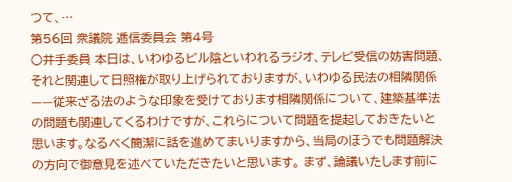つて、…
第56回 衆議院 逓信委員会 第4号
○井手委員 本日は、いわゆるビル陰といわれるラジオ、テレビ受信の妨害問題、それと関連して日照権が取り上げられておりますが、いわゆる民法の相隣関係——従来ざる法のような印象を受けております相隣関係について、建築基準法の問題も関連してくるわけですが、これらについて問題を提起しておきたいと思います。なるべく簡潔に話を進めてまいりますから、当局のほうでも問題解決の方向で御意見を述べていただきたいと思います。 まず、論議いたします前に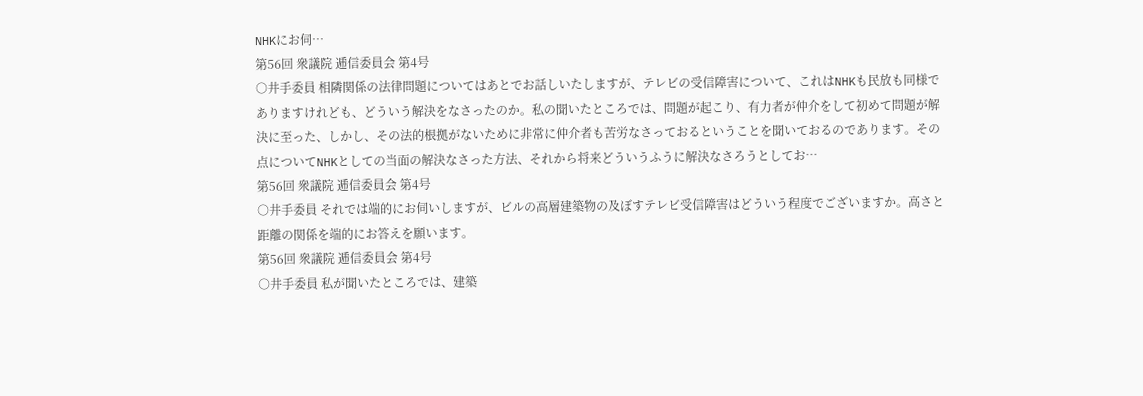NHKにお伺…
第56回 衆議院 逓信委員会 第4号
○井手委員 相隣関係の法律問題についてはあとでお話しいたしますが、テレビの受信障害について、これはNHKも民放も同様でありますけれども、どういう解決をなさったのか。私の聞いたところでは、問題が起こり、有力者が仲介をして初めて問題が解決に至った、しかし、その法的根拠がないために非常に仲介者も苦労なさっておるということを聞いておるのであります。その点についてNHKとしての当面の解決なさった方法、それから将来どういうふうに解決なさろうとしてお…
第56回 衆議院 逓信委員会 第4号
○井手委員 それでは端的にお伺いしますが、ビルの高層建築物の及ぼすテレビ受信障害はどういう程度でございますか。高さと距離の関係を端的にお答えを願います。
第56回 衆議院 逓信委員会 第4号
○井手委員 私が聞いたところでは、建築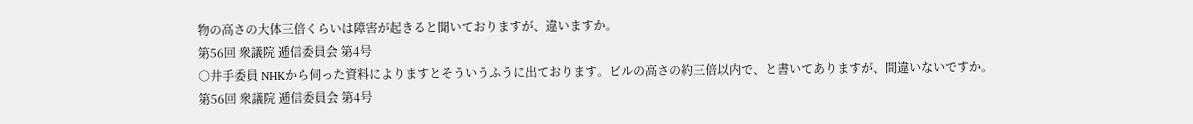物の高さの大体三倍くらいは障害が起きると聞いておりますが、違いますか。
第56回 衆議院 逓信委員会 第4号
○井手委員 NHKから伺った資料によりますとそういうふうに出ております。ビルの高さの約三倍以内で、と書いてありますが、間違いないですか。
第56回 衆議院 逓信委員会 第4号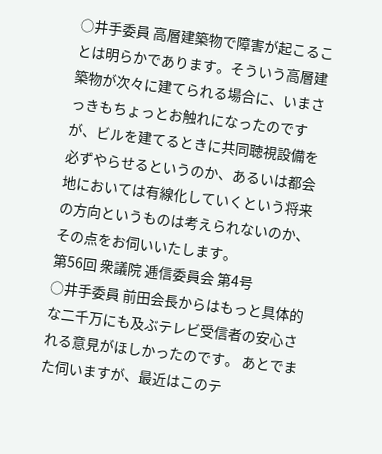○井手委員 高層建築物で障害が起こることは明らかであります。そういう高層建築物が次々に建てられる場合に、いまさっきもちょっとお触れになったのですが、ビルを建てるときに共同聴視設備を必ずやらせるというのか、あるいは都会地においては有線化していくという将来の方向というものは考えられないのか、その点をお伺いいたします。
第56回 衆議院 逓信委員会 第4号
○井手委員 前田会長からはもっと具体的な二千万にも及ぶテレビ受信者の安心される意見がほしかったのです。 あとでまた伺いますが、最近はこのテ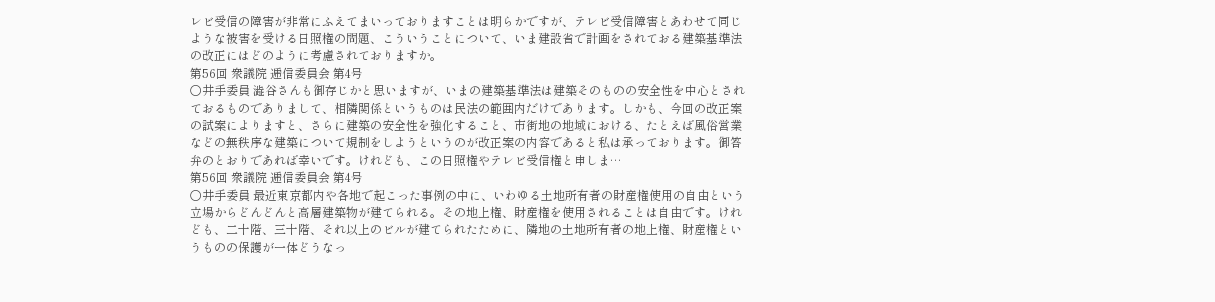レビ受信の障害が非常にふえてまいっておりますことは明らかですが、テレビ受信障害とあわせて同じような被害を受ける日照権の問題、こういうことについて、いま建設省で計画をされておる建築基準法の改正にはどのように考慮されておりますか。
第56回 衆議院 逓信委員会 第4号
○井手委員 澁谷さんも御存じかと思いますが、いまの建築基準法は建築そのものの安全性を中心とされておるものでありまして、相隣関係というものは民法の範囲内だけであります。しかも、今回の改正案の試案によりますと、さらに建築の安全性を強化すること、市街地の地域における、たとえば風俗営業などの無秩序な建築について規制をしようというのが改正案の内容であると私は承っております。御答弁のとおりであれば幸いです。けれども、この日照権やテレビ受信権と申しま…
第56回 衆議院 逓信委員会 第4号
○井手委員 最近東京都内や各地で起こった事例の中に、いわゆる土地所有者の財産権使用の自由という立場からどんどんと高層建築物が建てられる。その地上権、財産権を使用されることは自由です。けれども、二十階、三十階、それ以上のビルが建てられたために、隣地の土地所有者の地上権、財産権というものの保護が一体どうなっ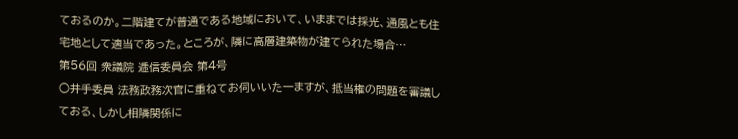ておるのか。二階建てが普通である地域において、いままでは採光、通風とも住宅地として適当であった。ところが、隣に高層建築物が建てられた場合…
第56回 衆議院 逓信委員会 第4号
○井手委員 法務政務次官に重ねてお伺いいた一ますが、抵当権の問題を審議しておる、しかし相隣関係に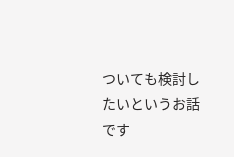ついても検討したいというお話です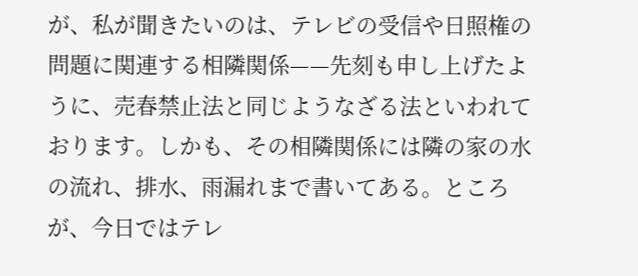が、私が聞きたいのは、テレビの受信や日照権の問題に関連する相隣関係——先刻も申し上げたように、売春禁止法と同じようなざる法といわれております。しかも、その相隣関係には隣の家の水の流れ、排水、雨漏れまで書いてある。ところが、今日ではテレ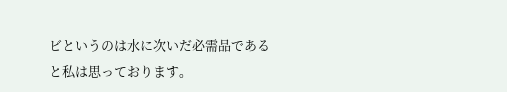ビというのは水に次いだ必需品であると私は思っております。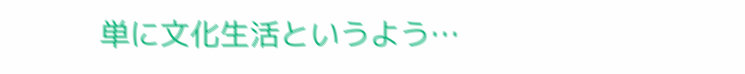単に文化生活というよう…